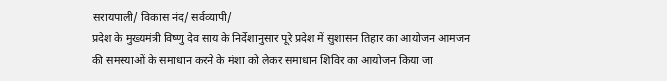सरायपाली/ विकास नंद/ सर्वव्यापी/
प्रदेश के मुख्यमंत्री विष्णु देव साय के निर्देशानुसार पूरे प्रदेश में सुशासन तिहार का आयोजन आमजन की समस्याओं के समाधान करने के मंशा को लेकर समाधान शिविर का आयोजन किया जा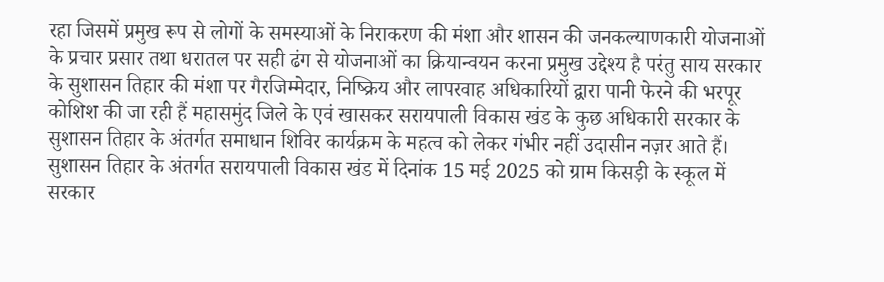रहा जिसमें प्रमुख रूप से लोगों के समस्याओं के निराकरण की मंशा और शासन की जनकल्याणकारी योजनाओं के प्रचार प्रसार तथा धरातल पर सही ढंग से योजनाओं का क्रियान्वयन करना प्रमुख उद्देश्य है परंतु साय सरकार के सुशासन तिहार की मंशा पर गैरजिम्मेदार, निष्क्रिय और लापरवाह अधिकारियों द्वारा पानी फेरने की भरपूर कोशिश की जा रही हैं महासमुंद जिले के एवं खासकर सरायपाली विकास खंड के कुछ अधिकारी सरकार के सुशासन तिहार के अंतर्गत समाधान शिविर कार्यक्रम के महत्व को लेकर गंभीर नहीं उदासीन नज़र आते हैं। सुशासन तिहार के अंतर्गत सरायपाली विकास खंड में दिनांक 15 मई 2025 को ग्राम किसड़ी के स्कूल में सरकार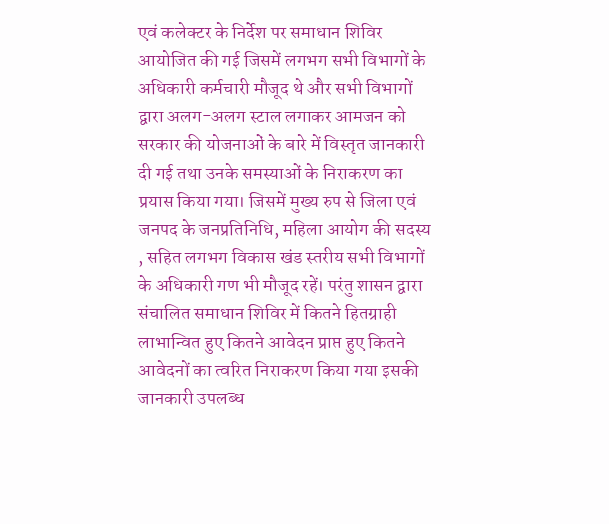एवं कलेक्टर के निर्देश पर समाधान शिविर आयोजित की गई जिसमें लगभग सभी विभागों के अधिकारी कर्मचारी मौजूद थे और सभी विभागों द्वारा अलग-अलग स्टाल लगाकर आमजन को सरकार की योजनाओं के बारे में विस्तृत जानकारी दी गई तथा उनके समस्याओं के निराकरण का प्रयास किया गया। जिसमें मुख्य रुप से जिला एवं जनपद के जनप्रतिनिधि, महिला आयोग की सदस्य , सहित लगभग विकास खंड स्तरीय सभी विभागों के अधिकारी गण भी मौजूद रहें। परंतु शासन द्वारा संचालित समाधान शिविर में कितने हितग्राही लाभान्वित हुए कितने आवेदन प्राप्त हुए कितने आवेदनों का त्वरित निराकरण किया गया इसकी जानकारी उपलब्ध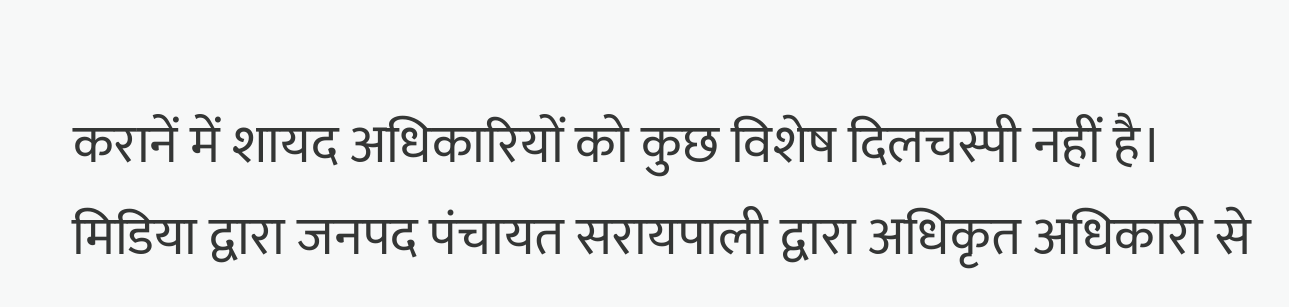करानें में शायद अधिकारियों को कुछ विशेष दिलचस्पी नहीं है। मिडिया द्वारा जनपद पंचायत सरायपाली द्वारा अधिकृत अधिकारी से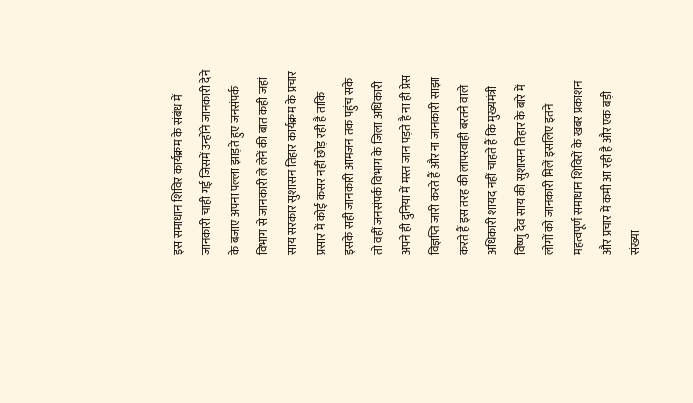इस समाधान शिविर कार्यक्रम के संबंध में जानकारी चाही गई जिसमें उन्होंने जानकारी देने के बजाए अपना पल्ला झाड़ते हुए जनसंपर्क विभाग से जानकारी ले लेनें की बात कही जहां साय सरकार सुशासन तिहार कार्यक्रम के प्रचार प्रसार में कोई कसर नहीं छोड़ रही है ताकि इसके सही जानकारी आमजन तक पहुंच सके तो वहीं जनसंपर्क विभाग के जिला अधिकारी अपने ही दुनिया में मस्त जान पड़ते है ना ही प्रेस विज्ञप्ति जारी करते हैं और ना जानकारी साझा करते हैं इस तरह की लापरवाही बरतने वाले अधिकारी शायद नहीं चाहते हैं कि मुख्यमंत्री विष्णु देव साय की सुशासन तिहार के बारे में लोगों को जानकारी मिलें इसलिए इतने महत्वपूर्ण समाधान शिविरों के खबर प्रकाशन और प्रचार में कमी आ रही है और एक बड़ी संख्या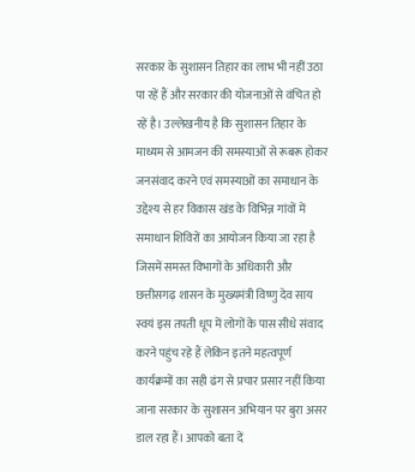सरकार के सुशासन तिहार का लाभ भी नहीं उठा पा रहें हैं और सरकार की योजनाओं से वंचित हो रहें है। उल्लेखनीय है कि सुशासन तिहार के माध्यम से आमजन की समस्याओं से रूबरू होकर जनसंवाद करने एवं समस्याओं का समाधान के उद्देश्य से हर विकास खंड के विभिन्न गांवों में समाधान शिविरों का आयोजन किया जा रहा है जिसमें समस्त विभागों के अधिकारी और छत्तीसगढ़ शासन के मुख्यमंत्री विष्णु देव साय स्वयं इस तपती धूप में लोगों के पास सीधे संवाद करने पहुंच रहे हैं लेकिन इतने महत्वपूर्ण कार्यक्रमों का सही ढंग से प्रचार प्रसार नहीं किया जाना सरकार के सुशासन अभियान पर बुरा असर डाल रहा हैं। आपको बता दें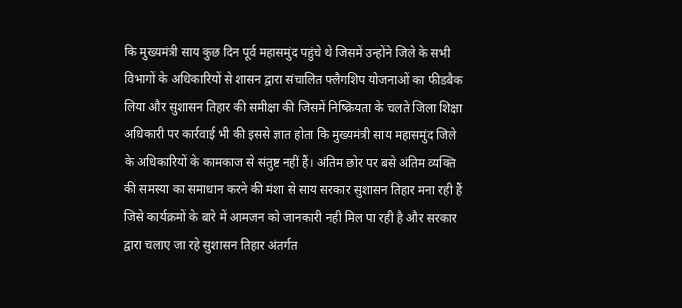कि मुख्यमंत्री साय कुछ दिन पूर्व महासमुंद पहुंचे थे जिसमें उन्होंने जिले के सभी विभागों के अधिकारियों से शासन द्वारा संचालित फ्लैगशिप योजनाओं का फीडबैक लिया और सुशासन तिहार की समीक्षा की जिसमें निष्क्रियता के चलते जिला शिक्षा अधिकारी पर कार्रवाई भी की इससे ज्ञात होता कि मुख्यमंत्री साय महासमुंद जिले के अधिकारियों के कामकाज से संतुष्ट नहीं हैं। अंतिम छोर पर बसे अंतिम व्यक्ति की समस्या का समाधान करने की मंशा से साय सरकार सुशासन तिहार मना रही हैं जिसे कार्यक्रमों के बारे में आमजन को जानकारी नही मिल पा रही है और सरकार द्वारा चलाए जा रहे सुशासन तिहार अंतर्गत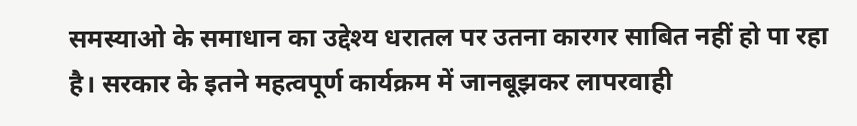समस्याओ के समाधान का उद्देश्य धरातल पर उतना कारगर साबित नहीं हो पा रहा है। सरकार के इतने महत्वपूर्ण कार्यक्रम में जानबूझकर लापरवाही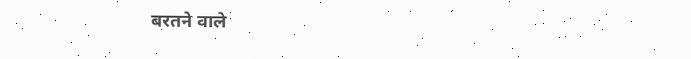बरतने वाले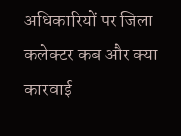अधिकारियों पर जिला कलेक्टर कब और क्या कारवाई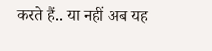करते हैं.. या नहीं अब यह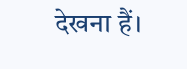देखना हैं।